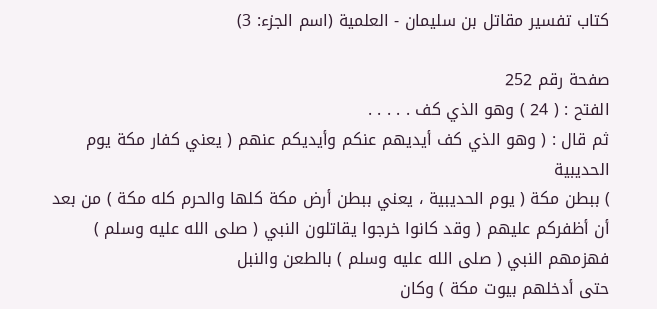كتاب تفسير مقاتل بن سليمان - العلمية (اسم الجزء: 3)

صفحة رقم 252
الفتح : ( 24 ) وهو الذي كف . . . . .
ثم قال : ( وهو الذي كف أيديهم عنكم وأيديكم عنهم ( يعني كفار مكة يوم الحديبية
) ببطن مكة ( يوم الحديبية ، يعني ببطن أرض مكة كلها والحرم كله مكة ) من بعد أن أظفركم عليهم ( وقد كانوا خرجوا يقاتلون النبي ( صلى الله عليه وسلم ) فهزمهم النبي ( صلى الله عليه وسلم ) بالطعن والنبل
حتى أدخلهم بيوت مكة ) وكان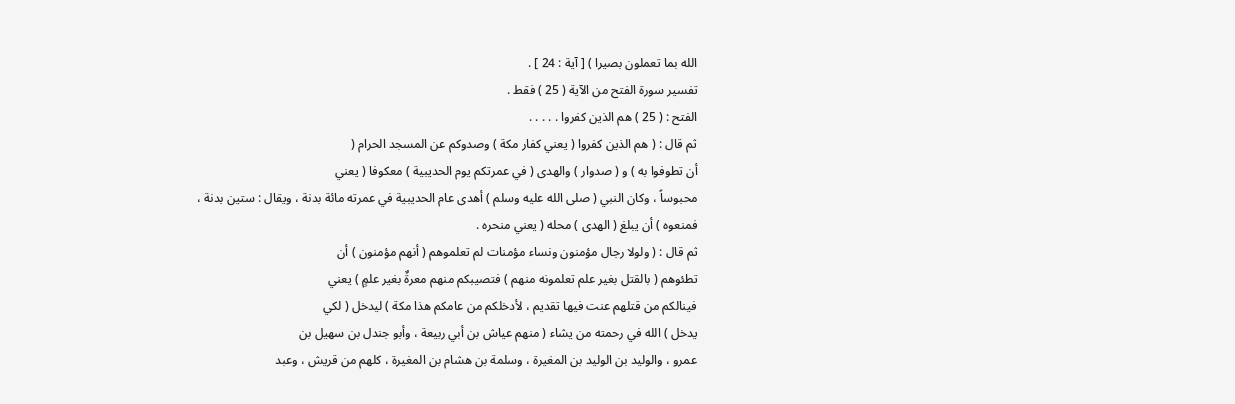الله بما تعملون بصيرا ) [ آية : 24 ] .
تفسير سورة الفتح من الآية ( 25 ) فقط .
الفتح : ( 25 ) هم الذين كفروا . . . . .
ثم قال : ( هم الذين كفروا ( يعني كفار مكة ) وصدوكم عن المسجد الحرام (
أن تطوفوا به ) و ( صدوار ) والهدى ( في عمرتكم يوم الحديبية ) معكوفا ( يعني
محبوساً ، وكان النبي ( صلى الله عليه وسلم ) أهدى عام الحديبية في عمرته مائة بدنة ، ويقال : ستين بدنة ،
فمنعوه ) أن يبلغ ( الهدى ) محله ( يعني منحره .
ثم قال : ( ولولا رجال مؤمنون ونساء مؤمنات لم تعلموهم ( أنهم مؤمنون ) أن
تطئوهم ( بالقتل بغير علم تعلمونه منهم ) فتصيبكم منهم معرةٌ بغير علمٍ ) يعني
فينالكم من قتلهم عنت فيها تقديم ، لأدخلكم من عامكم هذا مكة ) ليدخل ( لكي
يدخل ) الله في رحمته من يشاء ( منهم عياش بن أبي ربيعة ، وأبو جندل بن سهيل بن
عمرو ، والوليد بن الوليد بن المغيرة ، وسلمة بن هشام بن المغيرة ، كلهم من قريش ، وعبد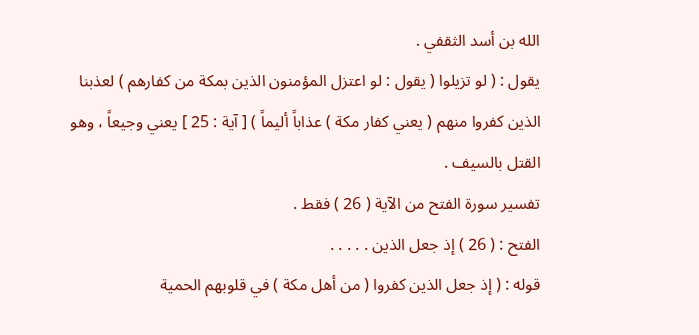الله بن أسد الثقفي .
يقول : ( لو تزيلوا ( يقول : لو اعتزل المؤمنون الذين بمكة من كفارهم ) لعذبنا
الذين كفروا منهم ( يعني كفار مكة ) عذاباً أليماً ) [ آية : 25 ] يعني وجيعاً ، وهو
القتل بالسيف .
تفسير سورة الفتح من الآية ( 26 ) فقط .
الفتح : ( 26 ) إذ جعل الذين . . . . .
قوله : ( إذ جعل الذين كفروا ( من أهل مكة ) في قلوبهم الحمية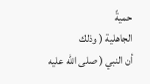حميةً
الجاهلية ( وذلك
أن النبي ( صلى الله عليه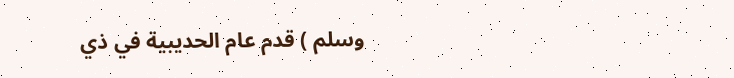وسلم ) قدم عام الحديبية في ذي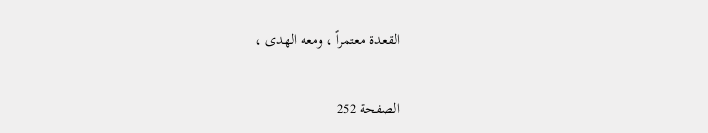القعدة معتمراً ، ومعه الهدى ،

الصفحة 252